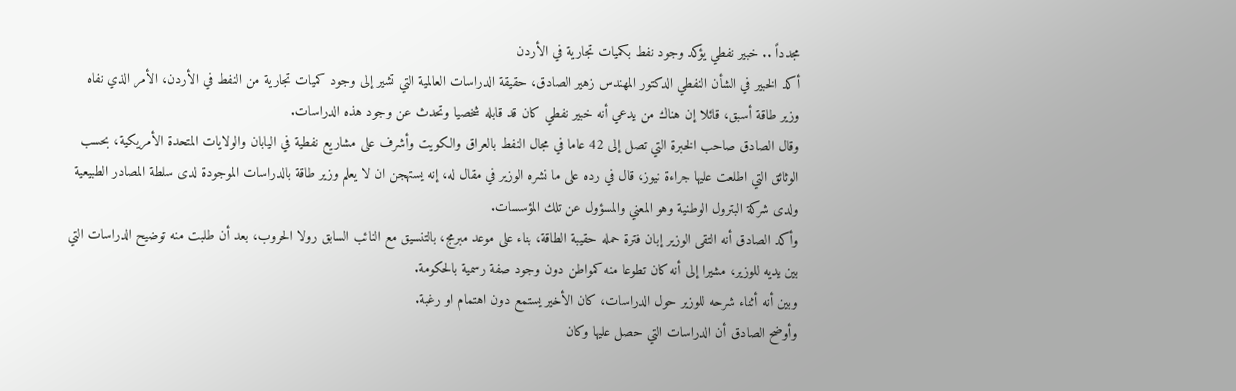مجدداً .. خبير نفطي يؤكد وجود نفط بكميات تجارية في الأردن
أكد الخبير في الشأن النفطي الدكتور المهندس زهير الصادق، حقيقة الدراسات العالمية التي تشير إلى وجود كميات تجارية من النفط في الأردن، الأمر الذي نفاه وزير طاقة أسبق، قائلا إن هناك من يدعي أنه خبير نفطي كان قد قابله شخصيا وتحدث عن وجود هذه الدراسات.
وقال الصادق صاحب الخبرة التي تصل إلى 42 عاما في مجال النفط بالعراق والكويت وأشرف على مشاريع نفطية في اليابان والولايات المتحدة الأمريكية، بحسب الوثائق التي اطلعت عليها جراءة نيوز، قال في رده على ما نشره الوزير في مقال له، إنه يستهجن ان لا يعلم وزير طاقة بالدراسات الموجودة لدى سلطة المصادر الطبيعية ولدى شركة البترول الوطنية وهو المعني والمسؤول عن تلك المؤسسات.
وأكد الصادق أنه التقى الوزير إبان فترة حمله حقيبة الطاقة، بناء على موعد مبرمج، بالتنسيق مع النائب السابق رولا الحروب، بعد أن طلبت منه توضيح الدراسات التي بين يديه للوزير، مشيرا إلى أنه كان تطوعا منه كمواطن دون وجود صفة رسمية بالحكومة.
وبين أنه أثناء شرحه للوزير حول الدراسات، كان الأخير يستمع دون اهتمام او رغبة.
وأوضح الصادق أن الدراسات التي حصل عليها وكان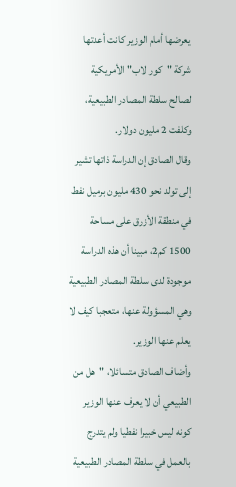يعرضها أمام الوزير كانت أعدتها شركة "كور لاب" الأمريكية لصالح سلطة المصادر الطبيعية، وكلفت 2 مليون دولار.
وقال الصادق إن الدراسة ذاتها تشير إلى تولد نحو 430 مليون برميل نفط في منطقة الأزرق على مساحة 1500 كم2، مبينا أن هذه الدراسة موجودة لدى سلطة المصادر الطبيعية وهي المسؤولة عنها، متعجبا كيف لا يعلم عنها الوزير.
وأضاف الصادق متسائلا، "هل من الطبيعي أن لا يعرف عنها الوزير كونه ليس خبيرا نفطيا ولم يتدرج بالعمل في سلطة المصادر الطبيعية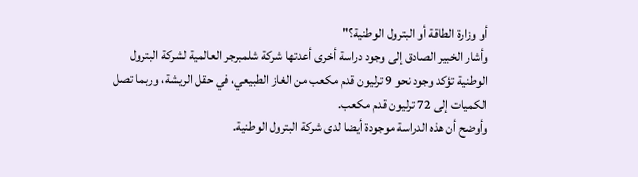أو وزارة الطاقة أو البترول الوطنية؟"
وأشار الخبير الصادق إلى وجود دراسة أخرى أعدتها شركة شلمبرجر العالمية لشركة البترول الوطنية تؤكد وجود نحو 9 ترليون قدم مكعب من الغاز الطبيعي، في حقل الريشة، وربما تصل الكميات إلى 72 ترليون قدم مكعب.
وأوضح أن هذه الدراسة موجودة أيضا لدى شركة البترول الوطنية.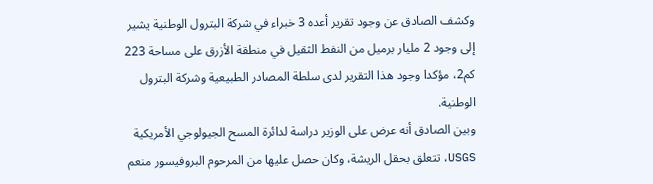وكشف الصادق عن وجود تقرير أعده 3 خبراء في شركة البترول الوطنية يشير إلى وجود 2 مليار برميل من النفط الثقيل في منطقة الأزرق على مساحة 223 كم2، مؤكدا وجود هذا التقرير لدى سلطة المصادر الطبيعية وشركة البترول الوطنية.
وبين الصادق أنه عرض على الوزير دراسة لدائرة المسح الجيولوجي الأمريكية USGS، تتعلق بحقل الريشة، وكان حصل عليها من المرحوم البروفيسور منعم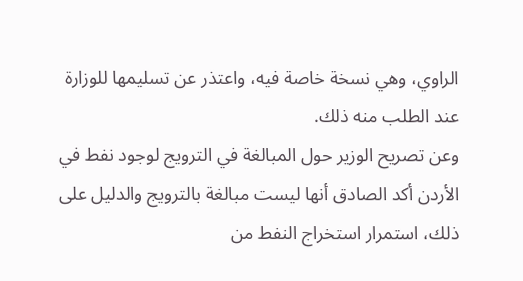الراوي، وهي نسخة خاصة فيه، واعتذر عن تسليمها للوزارة عند الطلب منه ذلك.
وعن تصريح الوزير حول المبالغة في الترويج لوجود نفط في الأردن أكد الصادق أنها ليست مبالغة بالترويج والدليل على ذلك، استمرار استخراج النفط من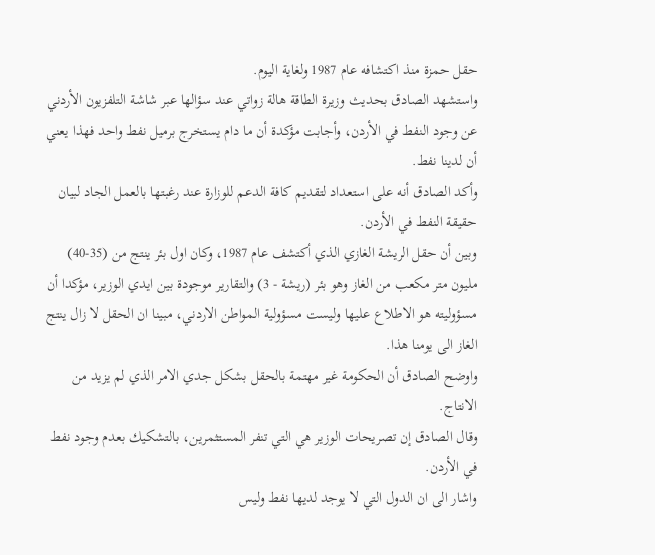حقل حمزة منذ اكتشافه عام 1987 ولغاية اليوم.
واستشهد الصادق بحديث وزيرة الطاقة هالة زواتي عند سؤالها عبر شاشة التلفزيون الأردني عن وجود النفط في الأردن، وأجابت مؤكدة أن ما دام يستخرج برميل نفط واحد فهذا يعني أن لدينا نفط.
وأكد الصادق أنه على استعداد لتقديم كافة الدعم للوزارة عند رغبتها بالعمل الجاد لبيان حقيقة النفط في الأردن.
وبين أن حقل الريشة الغازي الذي أكتشف عام 1987، وكان اول بئر ينتج من (35-40) مليون متر مكعب من الغاز وهو بئر (ريشة - 3) والتقارير موجودة بين ايدي الوزير، مؤكدا أن مسؤوليته هو الاطلاع عليها وليست مسؤولية المواطن الاردني، مبينا ان الحقل لا زال ينتج الغاز الى يومنا هذا.
واوضح الصادق أن الحكومة غير مهتمة بالحقل بشكل جدي الامر الذي لم يزيد من الانتاج.
وقال الصادق إن تصريحات الوزير هي التي تنفر المستثمرين، بالتشكيك بعدم وجود نفط في الأردن.
واشار الى ان الدول التي لا يوجد لديها نفط وليس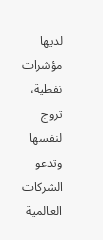لديها مؤشرات نفطية، تروج لنفسها وتدعو الشركات العالمية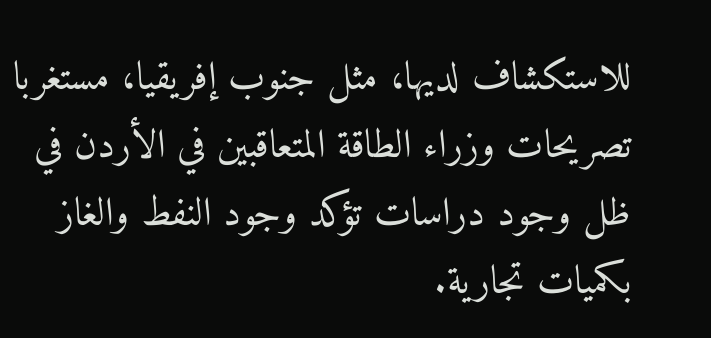للاستكشاف لديها، مثل جنوب إفريقيا، مستغربا تصريحات وزراء الطاقة المتعاقبين في الأردن في ظل وجود دراسات تؤكد وجود النفط والغاز بكميات تجارية.